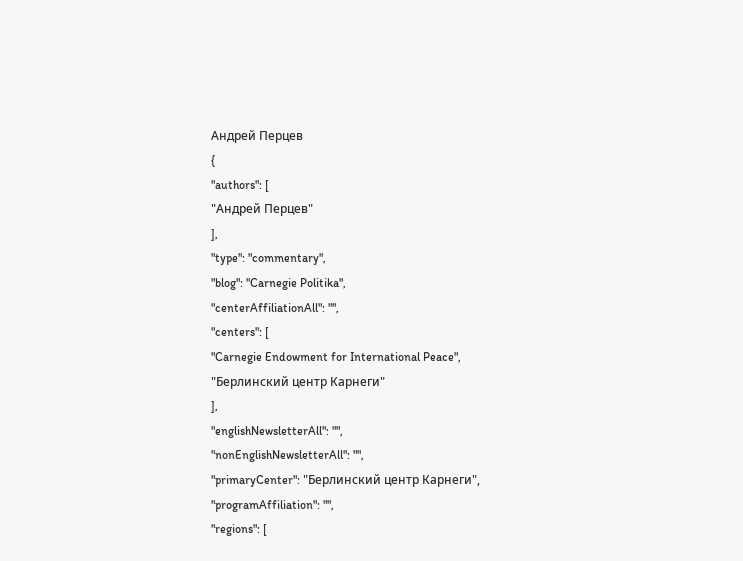Андрей Перцев
{
"authors": [
"Андрей Перцев"
],
"type": "commentary",
"blog": "Carnegie Politika",
"centerAffiliationAll": "",
"centers": [
"Carnegie Endowment for International Peace",
"Берлинский центр Карнеги"
],
"englishNewsletterAll": "",
"nonEnglishNewsletterAll": "",
"primaryCenter": "Берлинский центр Карнеги",
"programAffiliation": "",
"regions": [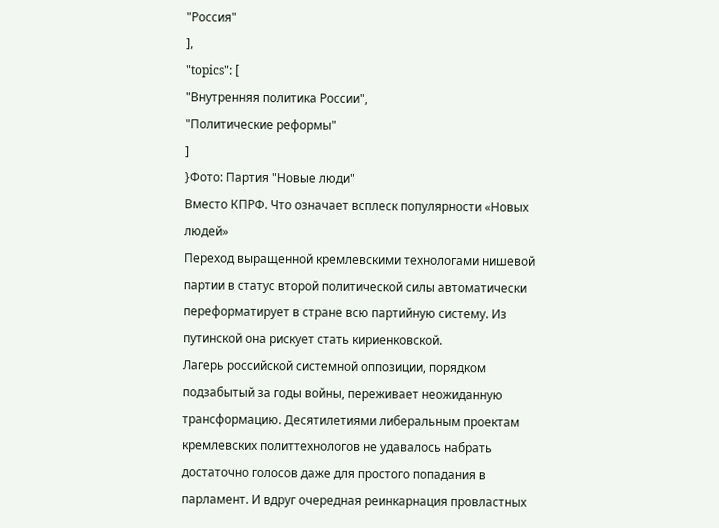"Россия"
],
"topics": [
"Внутренняя политика России",
"Политические реформы"
]
}Фото: Партия "Новые люди"
Вместо КПРФ. Что означает всплеск популярности «Новых людей»
Переход выращенной кремлевскими технологами нишевой партии в статус второй политической силы автоматически переформатирует в стране всю партийную систему. Из путинской она рискует стать кириенковской.
Лагерь российской системной оппозиции, порядком подзабытый за годы войны, переживает неожиданную трансформацию. Десятилетиями либеральным проектам кремлевских политтехнологов не удавалось набрать достаточно голосов даже для простого попадания в парламент. И вдруг очередная реинкарнация провластных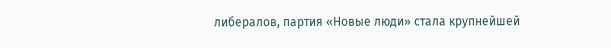либералов, партия «Новые люди» стала крупнейшей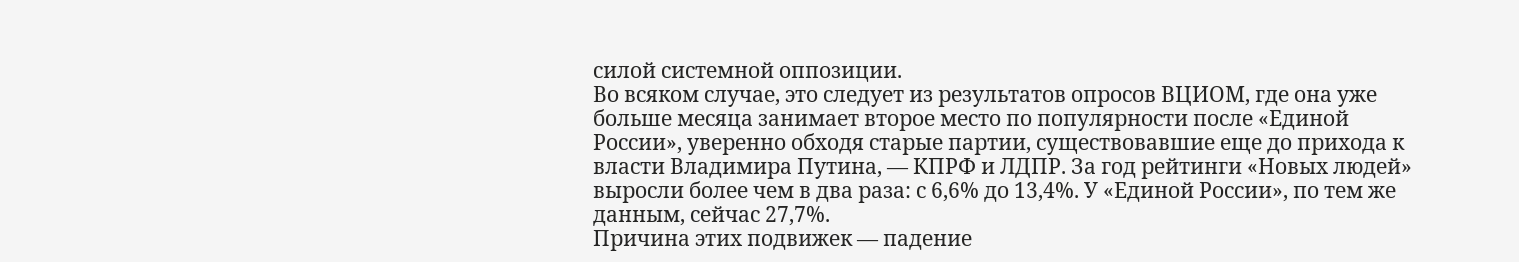силой системной оппозиции.
Во всяком случае, это следует из результатов опросов ВЦИОМ, где она уже больше месяца занимает второе место по популярности после «Единой России», уверенно обходя старые партии, существовавшие еще до прихода к власти Владимира Путина, — КПРФ и ЛДПР. За год рейтинги «Новых людей» выросли более чем в два раза: с 6,6% до 13,4%. У «Единой России», по тем же данным, сейчас 27,7%.
Причина этих подвижек — падение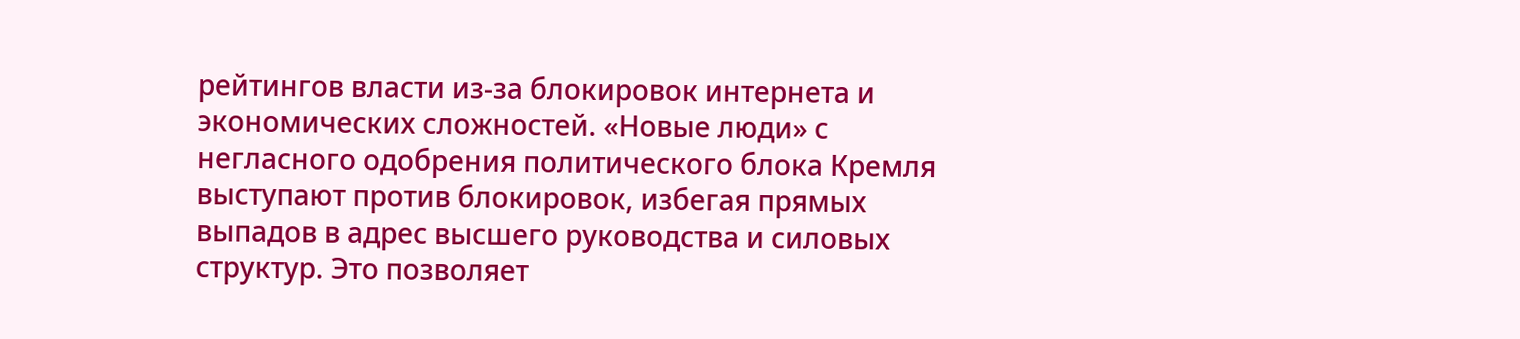рейтингов власти из-за блокировок интернета и экономических сложностей. «Новые люди» с негласного одобрения политического блока Кремля выступают против блокировок, избегая прямых выпадов в адрес высшего руководства и силовых структур. Это позволяет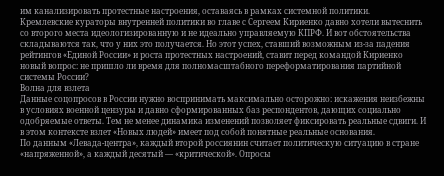им канализировать протестные настроения, оставаясь в рамках системной политики.
Кремлевские кураторы внутренней политики во главе с Сергеем Кириенко давно хотели вытеснить со второго места идеологизированную и не идеально управляемую КПРФ. И вот обстоятельства складываются так, что у них это получается. Но этот успех, ставший возможным из-за падения рейтингов «Единой России» и роста протестных настроений, ставит перед командой Кириенко новый вопрос: не пришло ли время для полномасштабного переформатирования партийной системы России?
Волна для взлета
Данные соцопросов в России нужно воспринимать максимально осторожно: искажения неизбежны в условиях военной цензуры и давно сформированных баз респондентов, дающих социально одобряемые ответы. Тем не менее динамика изменений позволяет фиксировать реальные сдвиги. И в этом контексте взлет «Новых людей» имеет под собой понятные реальные основания.
По данным «Левада-центра», каждый второй россиянин считает политическую ситуацию в стране «напряженной», а каждый десятый — «критической». Опросы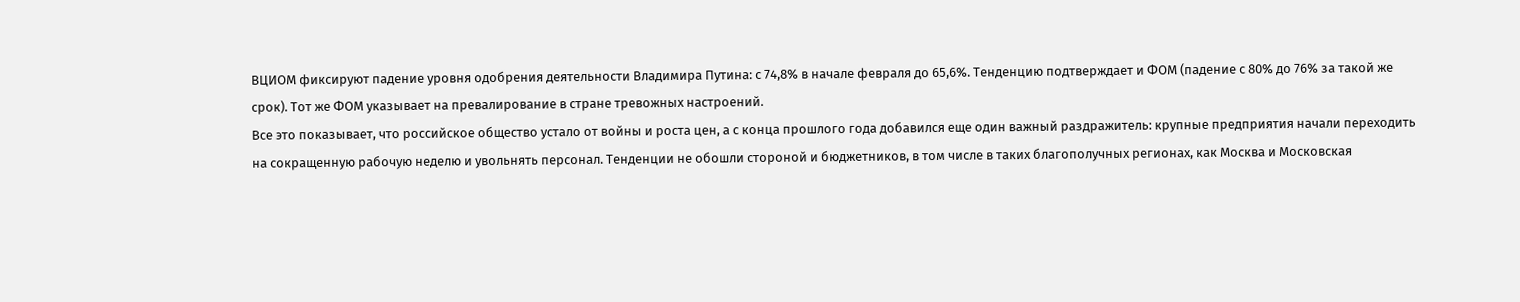ВЦИОМ фиксируют падение уровня одобрения деятельности Владимира Путина: с 74,8% в начале февраля до 65,6%. Тенденцию подтверждает и ФОМ (падение с 80% до 76% за такой же срок). Тот же ФОМ указывает на превалирование в стране тревожных настроений.
Все это показывает, что российское общество устало от войны и роста цен, а с конца прошлого года добавился еще один важный раздражитель: крупные предприятия начали переходить на сокращенную рабочую неделю и увольнять персонал. Тенденции не обошли стороной и бюджетников, в том числе в таких благополучных регионах, как Москва и Московская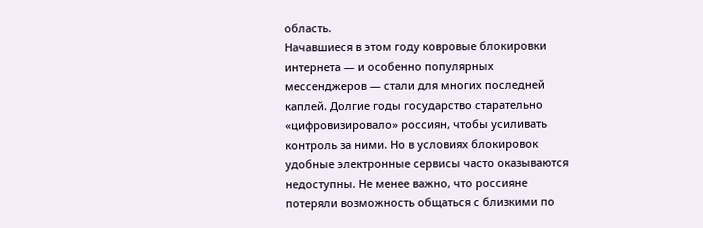область.
Начавшиеся в этом году ковровые блокировки интернета — и особенно популярных мессенджеров — стали для многих последней каплей. Долгие годы государство старательно «цифровизировало» россиян, чтобы усиливать контроль за ними. Но в условиях блокировок удобные электронные сервисы часто оказываются недоступны. Не менее важно, что россияне потеряли возможность общаться с близкими по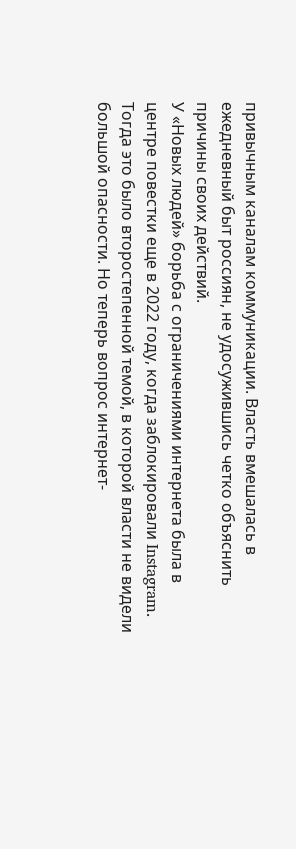привычным каналам коммуникации. Власть вмешалась в ежедневный быт россиян, не удосужившись четко объяснить причины своих действий.
У «Новых людей» борьба с ограничениями интернета была в центре повестки еще в 2022 году, когда заблокировали Instagram. Тогда это было второстепенной темой, в которой власти не видели большой опасности. Но теперь вопрос интернет-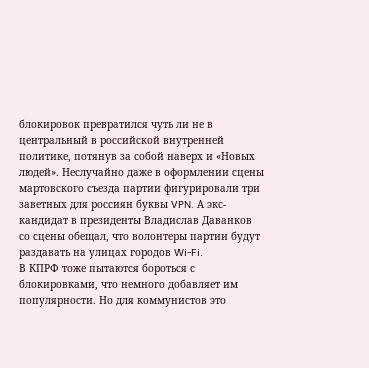блокировок превратился чуть ли не в центральный в российской внутренней политике, потянув за собой наверх и «Новых людей». Неслучайно даже в оформлении сцены мартовского съезда партии фигурировали три заветных для россиян буквы VPN. А экс-кандидат в президенты Владислав Даванков со сцены обещал, что волонтеры партии будут раздавать на улицах городов Wi-Fi.
В КПРФ тоже пытаются бороться с блокировками, что немного добавляет им популярности. Но для коммунистов это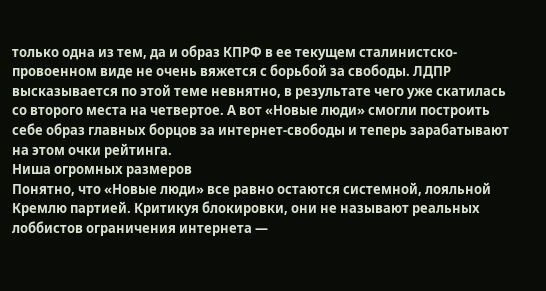только одна из тем, да и образ КПРФ в ее текущем сталинистско-провоенном виде не очень вяжется с борьбой за свободы. ЛДПР высказывается по этой теме невнятно, в результате чего уже скатилась со второго места на четвертое. А вот «Новые люди» смогли построить себе образ главных борцов за интернет-свободы и теперь зарабатывают на этом очки рейтинга.
Ниша огромных размеров
Понятно, что «Новые люди» все равно остаются системной, лояльной Кремлю партией. Критикуя блокировки, они не называют реальных лоббистов ограничения интернета —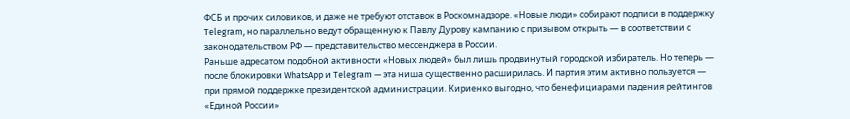ФСБ и прочих силовиков, и даже не требуют отставок в Роскомнадзоре. «Новые люди» собирают подписи в поддержку Telegram, но параллельно ведут обращенную к Павлу Дурову кампанию с призывом открыть — в соответствии с законодательством РФ — представительство мессенджера в России.
Раньше адресатом подобной активности «Новых людей» был лишь продвинутый городской избиратель. Но теперь — после блокировки WhatsApp и Telegram — эта ниша существенно расширилась. И партия этим активно пользуется — при прямой поддержке президентской администрации. Кириенко выгодно, что бенефициарами падения рейтингов «Единой России»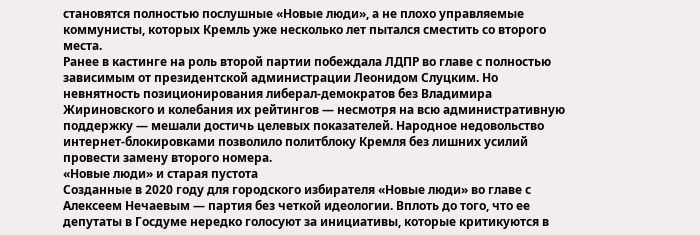становятся полностью послушные «Новые люди», а не плохо управляемые коммунисты, которых Кремль уже несколько лет пытался сместить со второго места.
Ранее в кастинге на роль второй партии побеждала ЛДПР во главе с полностью зависимым от президентской администрации Леонидом Слуцким. Но невнятность позиционирования либерал-демократов без Владимира Жириновского и колебания их рейтингов — несмотря на всю административную поддержку — мешали достичь целевых показателей. Народное недовольство интернет-блокировками позволило политблоку Кремля без лишних усилий провести замену второго номера.
«Новые люди» и старая пустота
Созданные в 2020 году для городского избирателя «Новые люди» во главе с Алексеем Нечаевым — партия без четкой идеологии. Вплоть до того, что ее депутаты в Госдуме нередко голосуют за инициативы, которые критикуются в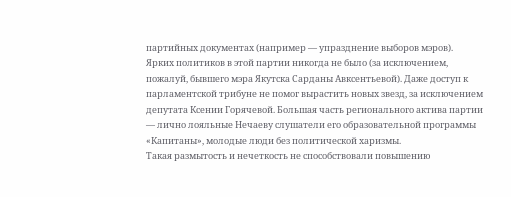партийных документах (например — упразднение выборов мэров).
Ярких политиков в этой партии никогда не было (за исключением, пожалуй, бывшего мэра Якутска Сарданы Авксентьевой). Даже доступ к парламентской трибуне не помог вырастить новых звезд, за исключением депутата Ксении Горячевой. Большая часть регионального актива партии — лично лояльные Нечаеву слушатели его образовательной программы «Капитаны», молодые люди без политической харизмы.
Такая размытость и нечеткость не способствовали повышению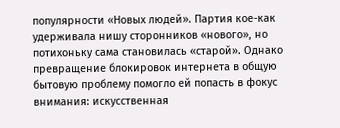популярности «Новых людей». Партия кое-как удерживала нишу сторонников «нового», но потихоньку сама становилась «старой». Однако превращение блокировок интернета в общую бытовую проблему помогло ей попасть в фокус внимания: искусственная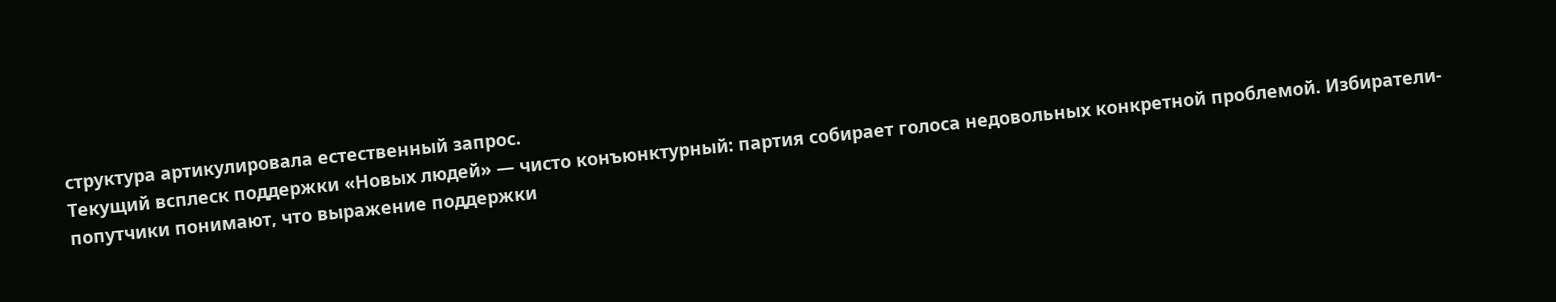структура артикулировала естественный запрос.
Текущий всплеск поддержки «Новых людей» — чисто конъюнктурный: партия собирает голоса недовольных конкретной проблемой. Избиратели-попутчики понимают, что выражение поддержки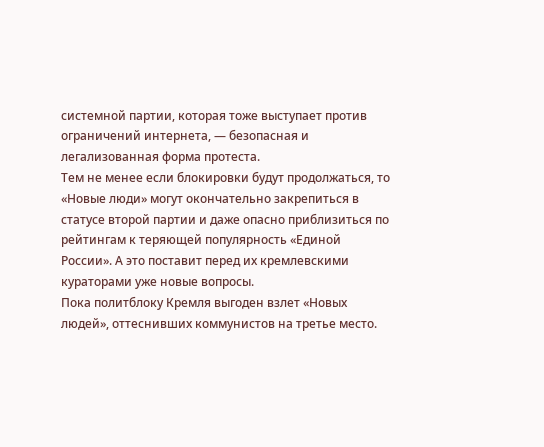системной партии, которая тоже выступает против ограничений интернета, — безопасная и легализованная форма протеста.
Тем не менее если блокировки будут продолжаться, то «Новые люди» могут окончательно закрепиться в статусе второй партии и даже опасно приблизиться по рейтингам к теряющей популярность «Единой России». А это поставит перед их кремлевскими кураторами уже новые вопросы.
Пока политблоку Кремля выгоден взлет «Новых людей», оттеснивших коммунистов на третье место.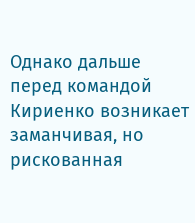Однако дальше перед командой Кириенко возникает заманчивая, но рискованная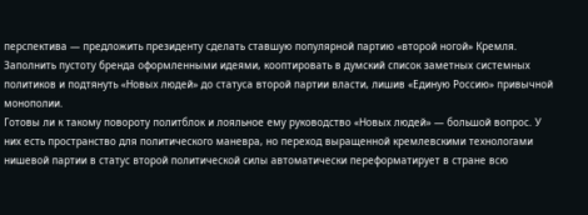перспектива — предложить президенту сделать ставшую популярной партию «второй ногой» Кремля. Заполнить пустоту бренда оформленными идеями, кооптировать в думский список заметных системных политиков и подтянуть «Новых людей» до статуса второй партии власти, лишив «Единую Россию» привычной монополии.
Готовы ли к такому повороту политблок и лояльное ему руководство «Новых людей» — большой вопрос. У них есть пространство для политического маневра, но переход выращенной кремлевскими технологами нишевой партии в статус второй политической силы автоматически переформатирует в стране всю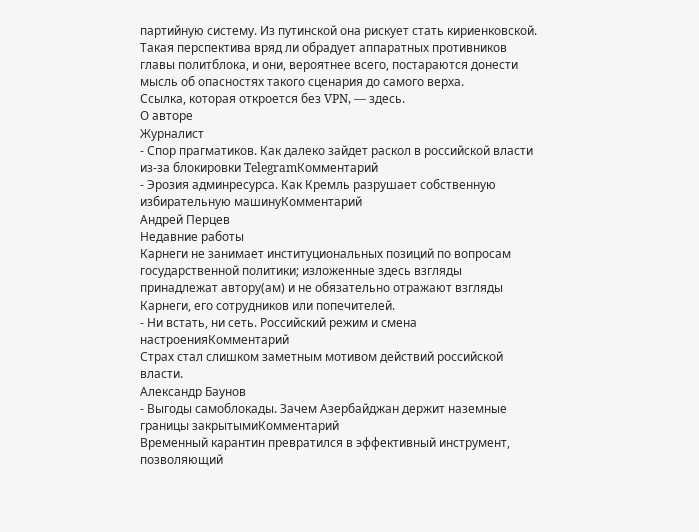партийную систему. Из путинской она рискует стать кириенковской. Такая перспектива вряд ли обрадует аппаратных противников главы политблока, и они, вероятнее всего, постараются донести мысль об опасностях такого сценария до самого верха.
Ссылка, которая откроется без VPN, — здесь.
О авторе
Журналист
- Спор прагматиков. Как далеко зайдет раскол в российской власти из-за блокировки TelegramКомментарий
- Эрозия админресурса. Как Кремль разрушает собственную избирательную машинуКомментарий
Андрей Перцев
Недавние работы
Карнеги не занимает институциональных позиций по вопросам государственной политики; изложенные здесь взгляды принадлежат автору(ам) и не обязательно отражают взгляды Карнеги, его сотрудников или попечителей.
- Ни встать, ни сеть. Российский режим и смена настроенияКомментарий
Страх стал слишком заметным мотивом действий российской власти.
Александр Баунов
- Выгоды самоблокады. Зачем Азербайджан держит наземные границы закрытымиКомментарий
Временный карантин превратился в эффективный инструмент, позволяющий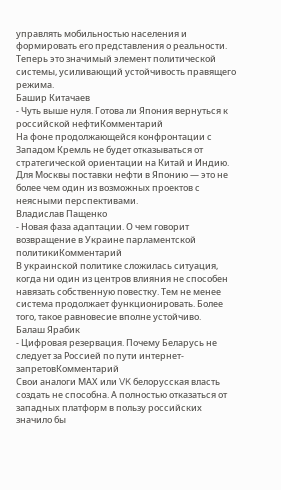управлять мобильностью населения и формировать его представления о реальности. Теперь это значимый элемент политической системы, усиливающий устойчивость правящего режима.
Башир Китачаев
- Чуть выше нуля. Готова ли Япония вернуться к российской нефтиКомментарий
На фоне продолжающейся конфронтации с Западом Кремль не будет отказываться от стратегической ориентации на Китай и Индию. Для Москвы поставки нефти в Японию — это не более чем один из возможных проектов с неясными перспективами.
Владислав Пащенко
- Новая фаза адаптации. О чем говорит возвращение в Украине парламентской политикиКомментарий
В украинской политике сложилась ситуация, когда ни один из центров влияния не способен навязать собственную повестку. Тем не менее система продолжает функционировать. Более того, такое равновесие вполне устойчиво.
Балаш Ярабик
- Цифровая резервация. Почему Беларусь не следует за Россией по пути интернет-запретовКомментарий
Свои аналоги МАХ или VK белорусская власть создать не способна. А полностью отказаться от западных платформ в пользу российских значило бы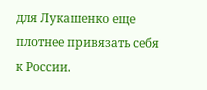для Лукашенко еще плотнее привязать себя к России.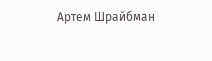Артем Шрайбман